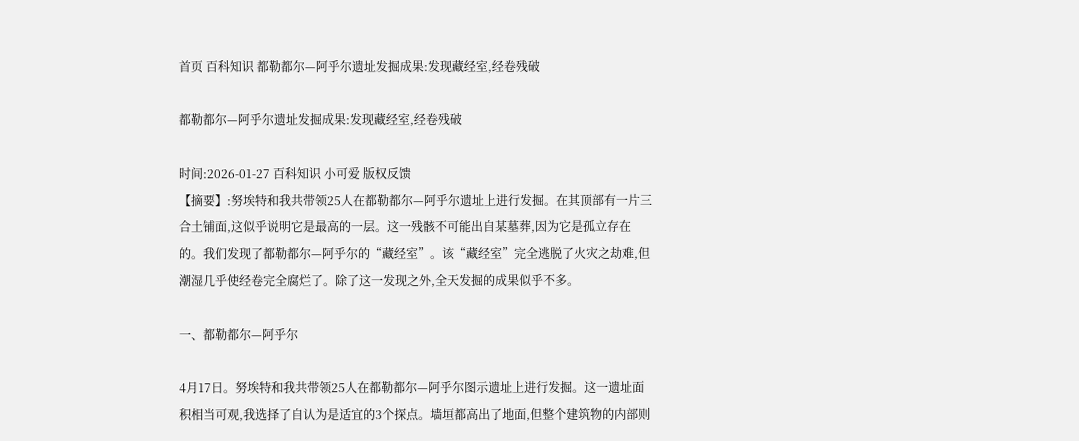首页 百科知识 都勒都尔—阿乎尔遗址发掘成果:发现藏经室,经卷残破

都勒都尔—阿乎尔遗址发掘成果:发现藏经室,经卷残破

时间:2026-01-27 百科知识 小可爱 版权反馈
【摘要】:努埃特和我共带领25人在都勒都尔—阿乎尔遗址上进行发掘。在其顶部有一片三合土铺面,这似乎说明它是最高的一层。这一残骸不可能出自某墓葬,因为它是孤立存在的。我们发现了都勒都尔—阿乎尔的“藏经室”。该“藏经室”完全逃脱了火灾之劫难,但潮湿几乎使经卷完全腐烂了。除了这一发现之外,全天发掘的成果似乎不多。

一、都勒都尔—阿乎尔

4月17日。努埃特和我共带领25人在都勒都尔—阿乎尔图示遗址上进行发掘。这一遗址面积相当可观,我选择了自认为是适宜的3个探点。墙垣都高出了地面,但整个建筑物的内部则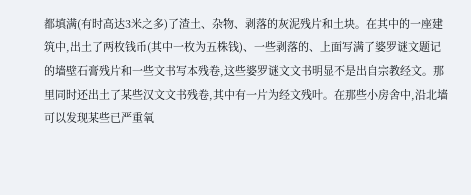都填满(有时高达3米之多)了渣土、杂物、剥落的灰泥残片和土块。在其中的一座建筑中,出土了两枚钱币(其中一枚为五株钱)、一些剥落的、上面写满了婆罗谜文题记的墙壁石膏残片和一些文书写本残卷,这些婆罗谜文文书明显不是出自宗教经文。那里同时还出土了某些汉文文书残卷,其中有一片为经文残叶。在那些小房舍中,沿北墙可以发现某些已严重氧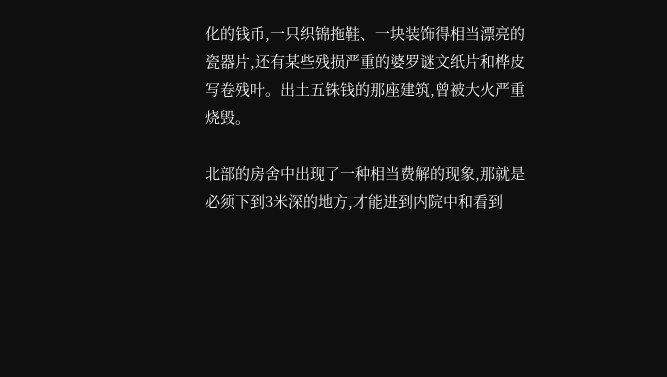化的钱币,一只织锦拖鞋、一块装饰得相当漂亮的瓷器片,还有某些残损严重的婆罗谜文纸片和桦皮写卷残叶。出土五铢钱的那座建筑,曾被大火严重烧毁。

北部的房舍中出现了一种相当费解的现象,那就是必须下到3米深的地方,才能进到内院中和看到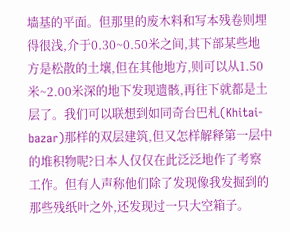墙基的平面。但那里的废木料和写本残卷则埋得很浅,介于0.30~0.50米之间,其下部某些地方是松散的土壤,但在其他地方,则可以从1.50米~2.00米深的地下发现遗骸,再往下就都是土层了。我们可以联想到如同奇台巴札(Khitai-bazar)那样的双层建筑,但又怎样解释第一层中的堆积物呢?日本人仅仅在此泛泛地作了考察工作。但有人声称他们除了发现像我发掘到的那些残纸叶之外,还发现过一只大空箱子。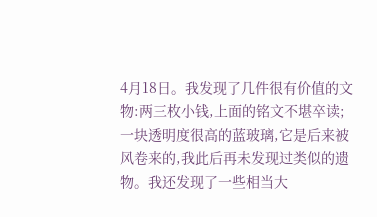4月18日。我发现了几件很有价值的文物:两三枚小钱,上面的铭文不堪卒读;一块透明度很高的蓝玻璃,它是后来被风卷来的,我此后再未发现过类似的遗物。我还发现了一些相当大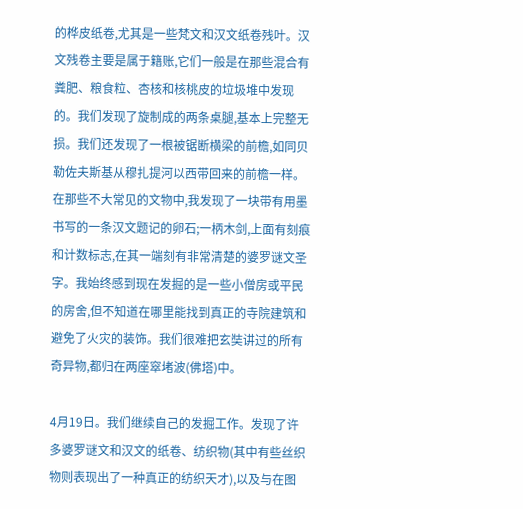的桦皮纸卷,尤其是一些梵文和汉文纸卷残叶。汉文残卷主要是属于籍账,它们一般是在那些混合有粪肥、粮食粒、杏核和核桃皮的垃圾堆中发现的。我们发现了旋制成的两条桌腿,基本上完整无损。我们还发现了一根被锯断横梁的前檐,如同贝勒佐夫斯基从穆扎提河以西带回来的前檐一样。在那些不大常见的文物中,我发现了一块带有用墨书写的一条汉文题记的卵石;一柄木剑,上面有刻痕和计数标志,在其一端刻有非常清楚的婆罗谜文圣字。我始终感到现在发掘的是一些小僧房或平民的房舍,但不知道在哪里能找到真正的寺院建筑和避免了火灾的装饰。我们很难把玄奘讲过的所有奇异物,都归在两座窣堵波(佛塔)中。

4月19日。我们继续自己的发掘工作。发现了许多婆罗谜文和汉文的纸卷、纺织物(其中有些丝织物则表现出了一种真正的纺织天才),以及与在图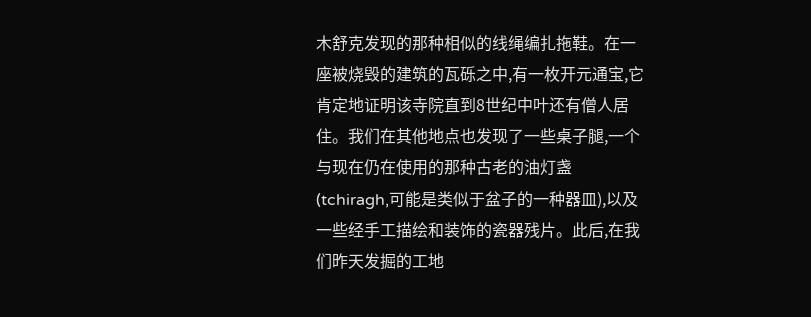木舒克发现的那种相似的线绳编扎拖鞋。在一座被烧毁的建筑的瓦砾之中,有一枚开元通宝,它肯定地证明该寺院直到8世纪中叶还有僧人居住。我们在其他地点也发现了一些桌子腿,一个与现在仍在使用的那种古老的油灯盏(tchiragh,可能是类似于盆子的一种器皿),以及一些经手工描绘和装饰的瓷器残片。此后,在我们昨天发掘的工地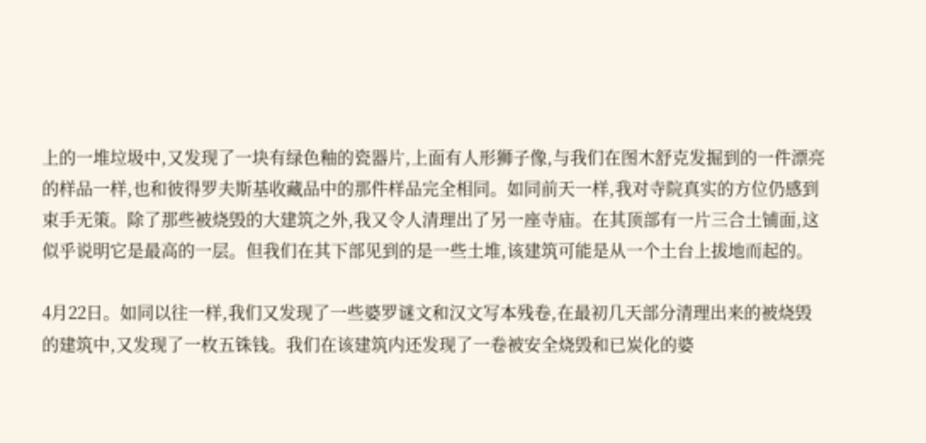上的一堆垃圾中,又发现了一块有绿色釉的瓷器片,上面有人形狮子像,与我们在图木舒克发掘到的一件漂亮的样品一样,也和彼得罗夫斯基收藏品中的那件样品完全相同。如同前天一样,我对寺院真实的方位仍感到束手无策。除了那些被烧毁的大建筑之外,我又令人清理出了另一座寺庙。在其顶部有一片三合土铺面,这似乎说明它是最高的一层。但我们在其下部见到的是一些土堆,该建筑可能是从一个土台上拔地而起的。

4月22日。如同以往一样,我们又发现了一些婆罗谜文和汉文写本残卷,在最初几天部分清理出来的被烧毁的建筑中,又发现了一枚五铢钱。我们在该建筑内还发现了一卷被安全烧毁和已炭化的婆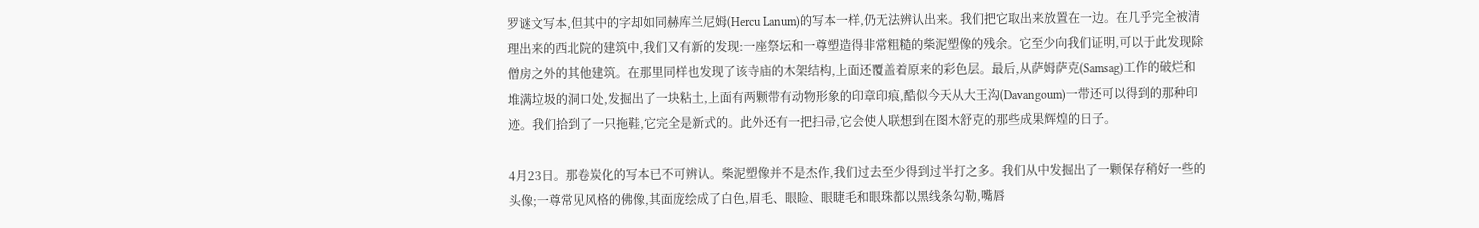罗谜文写本,但其中的字却如同赫库兰尼姆(Hercu Lanum)的写本一样,仍无法辨认出来。我们把它取出来放置在一边。在几乎完全被清理出来的西北院的建筑中,我们又有新的发现:一座祭坛和一尊塑造得非常粗糙的柴泥塑像的残余。它至少向我们证明,可以于此发现除僧房之外的其他建筑。在那里同样也发现了该寺庙的木架结构,上面还覆盖着原来的彩色层。最后,从萨姆萨克(Samsag)工作的破烂和堆满垃圾的洞口处,发掘出了一块粘土,上面有两颗带有动物形象的印章印痕,酷似今天从大王沟(Davangoum)一带还可以得到的那种印迹。我们拾到了一只拖鞋,它完全是新式的。此外还有一把扫帚,它会使人联想到在图木舒克的那些成果辉煌的日子。

4月23日。那卷炭化的写本已不可辨认。柴泥塑像并不是杰作,我们过去至少得到过半打之多。我们从中发掘出了一颗保存稍好一些的头像;一尊常见风格的佛像,其面庞绘成了白色,眉毛、眼睑、眼睫毛和眼珠都以黑线条勾勒,嘴唇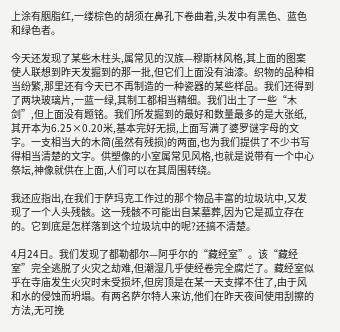上涂有胭脂红,一缕棕色的胡须在鼻孔下卷曲着,头发中有黑色、蓝色和绿色者。

今天还发现了某些木柱头,属常见的汉族—穆斯林风格,其上面的图案使人联想到昨天发掘到的那一批,但它们上面没有油漆。织物的品种相当纷繁,那里还有今天已不再制造的一种瓷器的某些样品。我们还得到了两块玻璃片,一蓝一绿,其制工都相当精细。我们出土了一些“木剑”,但上面没有题铭。我们所发掘到的最好和数量最多的是大张纸,其开本为6.25×0.20米,基本完好无损,上面写满了婆罗谜字母的文字。一支相当大的木简(虽然有残损)的两面,也为我们提供了不少书写得相当清楚的文字。供塑像的小室属常见风格,也就是说带有一个中心祭坛,神像就供在上面,人们可以在其周围转绕。

我还应指出,在我们于萨玛克工作过的那个物品丰富的垃圾坑中,又发现了一个人头残骸。这一残骸不可能出自某墓葬,因为它是孤立存在的。它到底是怎样落到这个垃圾坑中的呢?还搞不清楚。

4月24日。我们发现了都勒都尔—阿乎尔的“藏经室”。该“藏经室”完全逃脱了火灾之劫难,但潮湿几乎使经卷完全腐烂了。藏经室似乎在寺庙发生火灾时未受损坏,但房顶是在某一天支撑不住了,由于风和水的侵蚀而坍塌。有两名萨尔特人来访,他们在昨天夜间使用刮擦的方法,无可挽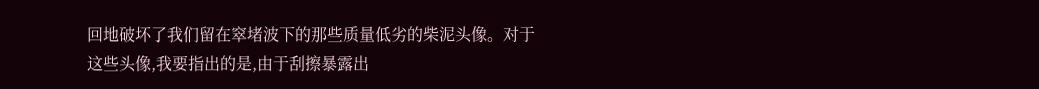回地破坏了我们留在窣堵波下的那些质量低劣的柴泥头像。对于这些头像,我要指出的是,由于刮擦暴露出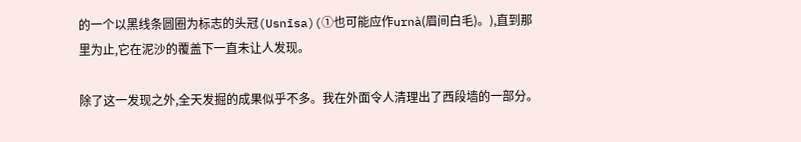的一个以黑线条圆圈为标志的头冠(Usnīsa)(①也可能应作urnà(眉间白毛)。),直到那里为止,它在泥沙的覆盖下一直未让人发现。

除了这一发现之外,全天发掘的成果似乎不多。我在外面令人清理出了西段墙的一部分。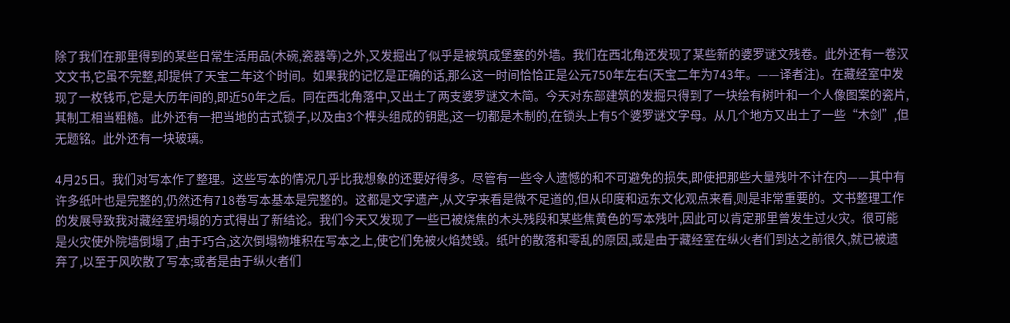除了我们在那里得到的某些日常生活用品(木碗,瓷器等)之外,又发掘出了似乎是被筑成堡塞的外墙。我们在西北角还发现了某些新的婆罗谜文残卷。此外还有一卷汉文文书,它虽不完整,却提供了天宝二年这个时间。如果我的记忆是正确的话,那么这一时间恰恰正是公元750年左右(天宝二年为743年。——译者注)。在藏经室中发现了一枚钱币,它是大历年间的,即近50年之后。同在西北角落中,又出土了两支婆罗谜文木简。今天对东部建筑的发掘只得到了一块绘有树叶和一个人像图案的瓷片,其制工相当粗糙。此外还有一把当地的古式锁子,以及由3个榫头组成的钥匙,这一切都是木制的,在锁头上有5个婆罗谜文字母。从几个地方又出土了一些“木剑”,但无题铭。此外还有一块玻璃。

4月25日。我们对写本作了整理。这些写本的情况几乎比我想象的还要好得多。尽管有一些令人遗憾的和不可避免的损失,即使把那些大量残叶不计在内——其中有许多纸叶也是完整的,仍然还有718卷写本基本是完整的。这都是文字遗产,从文字来看是微不足道的,但从印度和远东文化观点来看,则是非常重要的。文书整理工作的发展导致我对藏经室坍塌的方式得出了新结论。我们今天又发现了一些已被烧焦的木头残段和某些焦黄色的写本残叶,因此可以肯定那里曾发生过火灾。很可能是火灾使外院墙倒塌了,由于巧合,这次倒塌物堆积在写本之上,使它们免被火焰焚毁。纸叶的散落和零乱的原因,或是由于藏经室在纵火者们到达之前很久,就已被遗弃了,以至于风吹散了写本;或者是由于纵火者们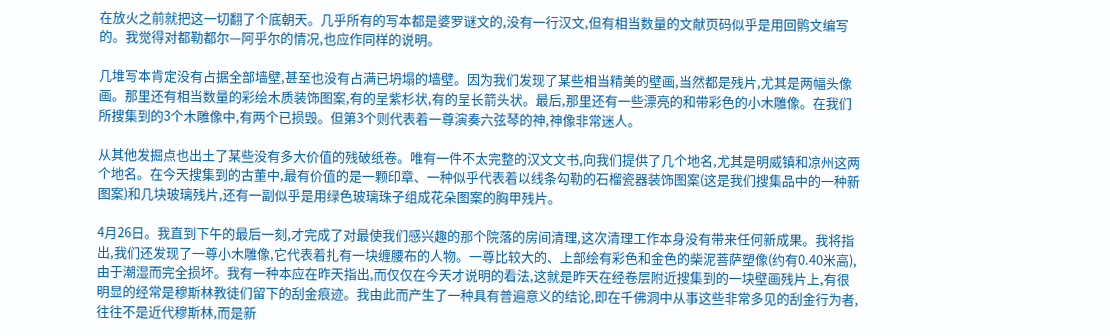在放火之前就把这一切翻了个底朝天。几乎所有的写本都是婆罗谜文的,没有一行汉文,但有相当数量的文献页码似乎是用回鹘文编写的。我觉得对都勒都尔—阿乎尔的情况,也应作同样的说明。

几堆写本肯定没有占据全部墙壁,甚至也没有占满已坍塌的墙壁。因为我们发现了某些相当精美的壁画,当然都是残片,尤其是两幅头像画。那里还有相当数量的彩绘木质装饰图案,有的呈紫杉状,有的呈长箭头状。最后,那里还有一些漂亮的和带彩色的小木雕像。在我们所搜集到的3个木雕像中,有两个已损毁。但第3个则代表着一尊演奏六弦琴的神,神像非常迷人。

从其他发掘点也出土了某些没有多大价值的残破纸卷。唯有一件不太完整的汉文文书,向我们提供了几个地名,尤其是明威镇和凉州这两个地名。在今天搜集到的古董中,最有价值的是一颗印章、一种似乎代表着以线条勾勒的石榴瓷器装饰图案(这是我们搜集品中的一种新图案)和几块玻璃残片,还有一副似乎是用绿色玻璃珠子组成花朵图案的胸甲残片。

4月26日。我直到下午的最后一刻,才完成了对最使我们感兴趣的那个院落的房间清理,这次清理工作本身没有带来任何新成果。我将指出,我们还发现了一尊小木雕像,它代表着扎有一块缠腰布的人物。一尊比较大的、上部绘有彩色和金色的柴泥菩萨塑像(约有0.40米高),由于潮湿而完全损坏。我有一种本应在昨天指出,而仅仅在今天才说明的看法,这就是昨天在经卷层附近搜集到的一块壁画残片上,有很明显的经常是穆斯林教徒们留下的刮金痕迹。我由此而产生了一种具有普遍意义的结论,即在千佛洞中从事这些非常多见的刮金行为者,往往不是近代穆斯林,而是新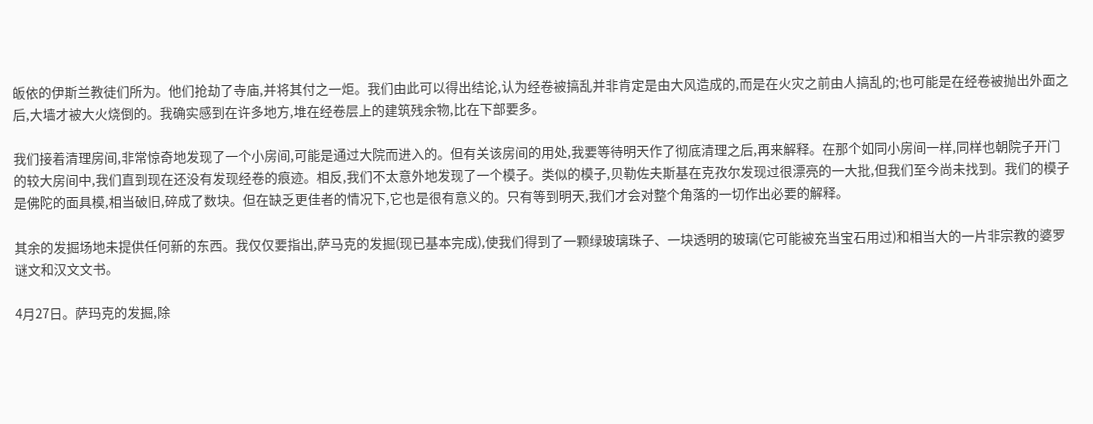皈依的伊斯兰教徒们所为。他们抢劫了寺庙,并将其付之一炬。我们由此可以得出结论,认为经卷被搞乱并非肯定是由大风造成的,而是在火灾之前由人搞乱的;也可能是在经卷被抛出外面之后,大墙才被大火烧倒的。我确实感到在许多地方,堆在经卷层上的建筑残余物,比在下部要多。

我们接着清理房间,非常惊奇地发现了一个小房间,可能是通过大院而进入的。但有关该房间的用处,我要等待明天作了彻底清理之后,再来解释。在那个如同小房间一样,同样也朝院子开门的较大房间中,我们直到现在还没有发现经卷的痕迹。相反,我们不太意外地发现了一个模子。类似的模子,贝勒佐夫斯基在克孜尔发现过很漂亮的一大批,但我们至今尚未找到。我们的模子是佛陀的面具模,相当破旧,碎成了数块。但在缺乏更佳者的情况下,它也是很有意义的。只有等到明天,我们才会对整个角落的一切作出必要的解释。

其余的发掘场地未提供任何新的东西。我仅仅要指出,萨马克的发掘(现已基本完成),使我们得到了一颗绿玻璃珠子、一块透明的玻璃(它可能被充当宝石用过)和相当大的一片非宗教的婆罗谜文和汉文文书。

4月27日。萨玛克的发掘,除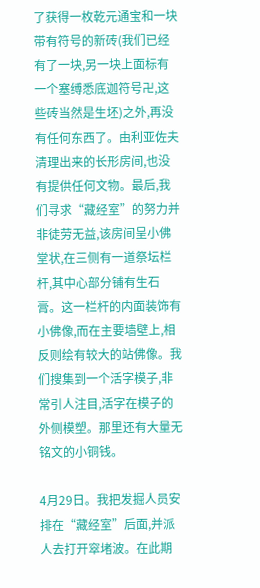了获得一枚乾元通宝和一块带有符号的新砖(我们已经有了一块,另一块上面标有一个塞缚悉底迦符号卍,这些砖当然是生坯)之外,再没有任何东西了。由利亚佐夫清理出来的长形房间,也没有提供任何文物。最后,我们寻求“藏经室”的努力并非徒劳无益,该房间呈小佛堂状,在三侧有一道祭坛栏杆,其中心部分铺有生石膏。这一栏杆的内面装饰有小佛像,而在主要墙壁上,相反则绘有较大的站佛像。我们搜集到一个活字模子,非常引人注目,活字在模子的外侧模塑。那里还有大量无铭文的小铜钱。

4月29日。我把发掘人员安排在“藏经室”后面,并派人去打开窣堵波。在此期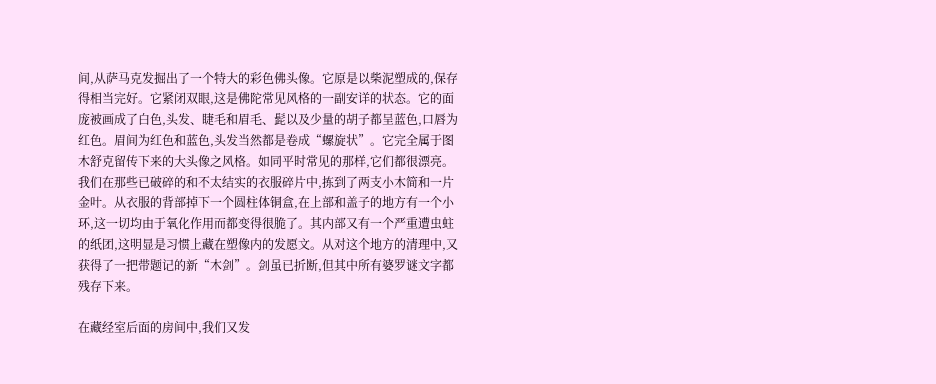间,从萨马克发掘出了一个特大的彩色佛头像。它原是以柴泥塑成的,保存得相当完好。它紧闭双眼,这是佛陀常见风格的一副安详的状态。它的面庞被画成了白色,头发、睫毛和眉毛、髭以及少量的胡子都呈蓝色,口唇为红色。眉间为红色和蓝色,头发当然都是卷成“螺旋状”。它完全属于图木舒克留传下来的大头像之风格。如同平时常见的那样,它们都很漂亮。我们在那些已破碎的和不太结实的衣服碎片中,拣到了两支小木简和一片金叶。从衣服的背部掉下一个圆柱体铜盒,在上部和盖子的地方有一个小环,这一切均由于氧化作用而都变得很脆了。其内部又有一个严重遭虫蛀的纸团,这明显是习惯上藏在塑像内的发愿文。从对这个地方的清理中,又获得了一把带题记的新“木剑”。剑虽已折断,但其中所有婆罗谜文字都残存下来。

在藏经室后面的房间中,我们又发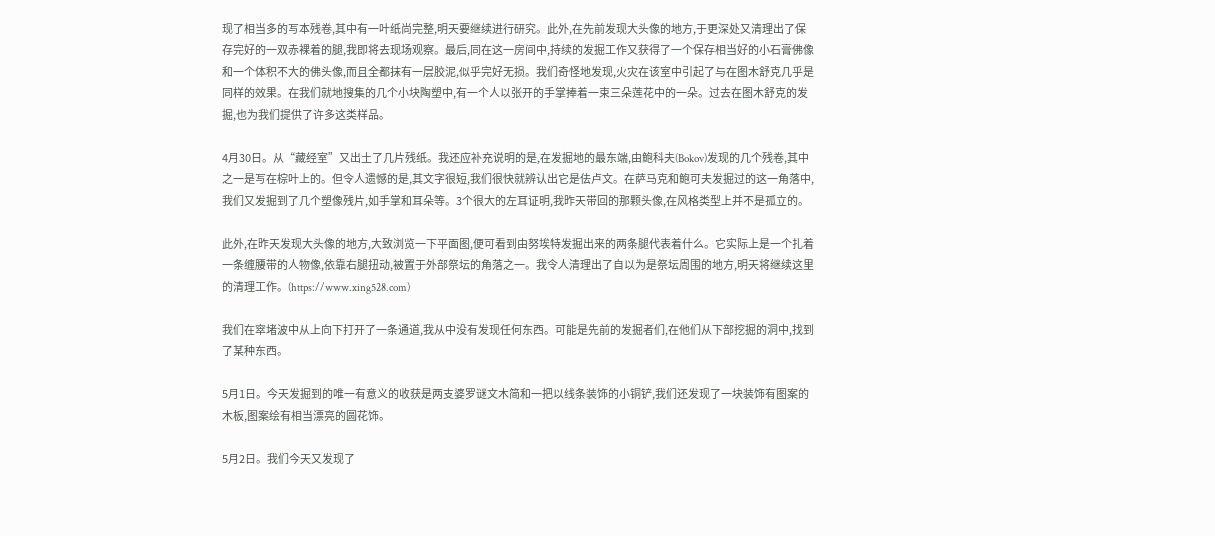现了相当多的写本残卷,其中有一叶纸尚完整,明天要继续进行研究。此外,在先前发现大头像的地方,于更深处又清理出了保存完好的一双赤裸着的腿,我即将去现场观察。最后,同在这一房间中,持续的发掘工作又获得了一个保存相当好的小石膏佛像和一个体积不大的佛头像,而且全都抹有一层胶泥,似乎完好无损。我们奇怪地发现,火灾在该室中引起了与在图木舒克几乎是同样的效果。在我们就地搜集的几个小块陶塑中,有一个人以张开的手掌捧着一束三朵莲花中的一朵。过去在图木舒克的发掘,也为我们提供了许多这类样品。

4月30日。从“藏经室”又出土了几片残纸。我还应补充说明的是,在发掘地的最东端,由鲍科夫(Bokov)发现的几个残卷,其中之一是写在棕叶上的。但令人遗憾的是,其文字很短,我们很快就辨认出它是佉卢文。在萨马克和鲍可夫发掘过的这一角落中,我们又发掘到了几个塑像残片,如手掌和耳朵等。3个很大的左耳证明,我昨天带回的那颗头像,在风格类型上并不是孤立的。

此外,在昨天发现大头像的地方,大致浏览一下平面图,便可看到由努埃特发掘出来的两条腿代表着什么。它实际上是一个扎着一条缠腰带的人物像,依靠右腿扭动,被置于外部祭坛的角落之一。我令人清理出了自以为是祭坛周围的地方,明天将继续这里的清理工作。(https://www.xing528.com)

我们在窣堵波中从上向下打开了一条通道,我从中没有发现任何东西。可能是先前的发掘者们,在他们从下部挖掘的洞中,找到了某种东西。

5月1日。今天发掘到的唯一有意义的收获是两支婆罗谜文木简和一把以线条装饰的小铜铲,我们还发现了一块装饰有图案的木板,图案绘有相当漂亮的圆花饰。

5月2日。我们今天又发现了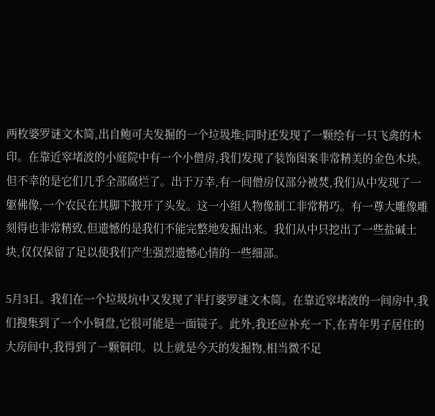两枚婆罗谜文木简,出自鲍可夫发掘的一个垃圾堆;同时还发现了一颗绘有一只飞禽的木印。在靠近窣堵波的小庭院中有一个小僧房,我们发现了装饰图案非常精美的金色木块,但不幸的是它们几乎全部腐烂了。出于万幸,有一间僧房仅部分被焚,我们从中发现了一躯佛像,一个农民在其脚下披开了头发。这一小组人物像制工非常精巧。有一尊大雕像雕刻得也非常精致,但遗憾的是我们不能完整地发掘出来。我们从中只挖出了一些盐碱土块,仅仅保留了足以使我们产生强烈遗憾心情的一些细部。

5月3日。我们在一个垃圾坑中又发现了半打婆罗谜文木简。在靠近窣堵波的一间房中,我们搜集到了一个小铜盘,它很可能是一面镜子。此外,我还应补充一下,在青年男子居住的大房间中,我得到了一颗铜印。以上就是今天的发掘物,相当微不足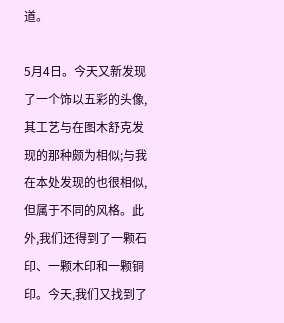道。

5月4日。今天又新发现了一个饰以五彩的头像,其工艺与在图木舒克发现的那种颇为相似;与我在本处发现的也很相似,但属于不同的风格。此外,我们还得到了一颗石印、一颗木印和一颗铜印。今天,我们又找到了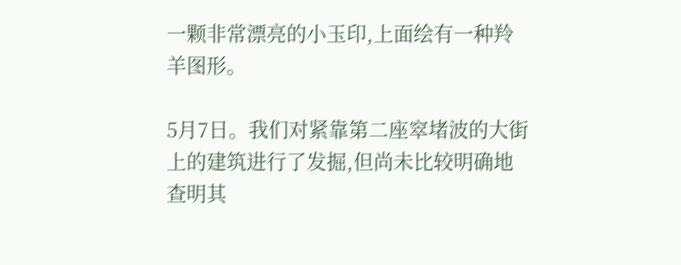一颗非常漂亮的小玉印,上面绘有一种羚羊图形。

5月7日。我们对紧靠第二座窣堵波的大街上的建筑进行了发掘,但尚未比较明确地查明其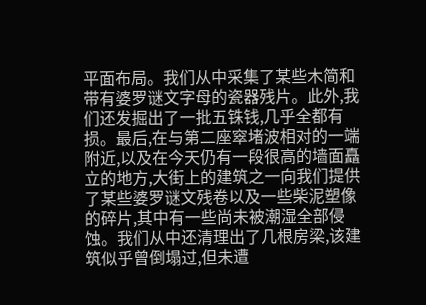平面布局。我们从中采集了某些木简和带有婆罗谜文字母的瓷器残片。此外,我们还发掘出了一批五铢钱,几乎全都有损。最后,在与第二座窣堵波相对的一端附近,以及在今天仍有一段很高的墙面矗立的地方,大街上的建筑之一向我们提供了某些婆罗谜文残卷以及一些柴泥塑像的碎片,其中有一些尚未被潮湿全部侵蚀。我们从中还清理出了几根房梁,该建筑似乎曾倒塌过,但未遭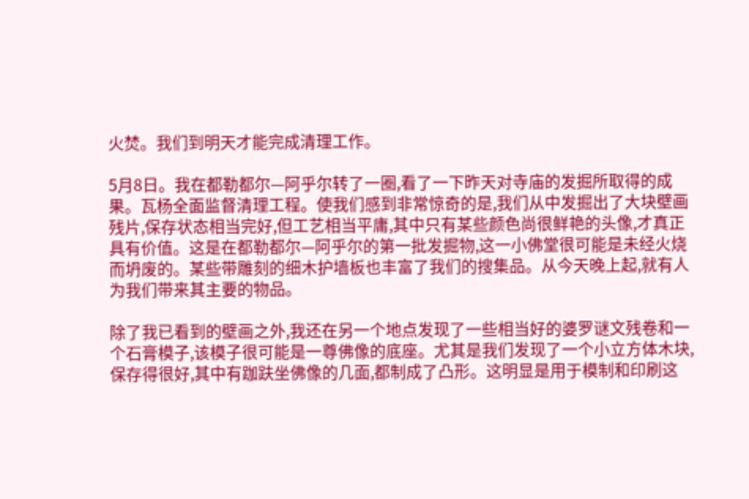火焚。我们到明天才能完成清理工作。

5月8日。我在都勒都尔—阿乎尔转了一圈,看了一下昨天对寺庙的发掘所取得的成果。瓦杨全面监督清理工程。使我们感到非常惊奇的是,我们从中发掘出了大块壁画残片,保存状态相当完好,但工艺相当平庸,其中只有某些颜色尚很鲜艳的头像,才真正具有价值。这是在都勒都尔—阿乎尔的第一批发掘物,这一小佛堂很可能是未经火烧而坍废的。某些带雕刻的细木护墙板也丰富了我们的搜集品。从今天晚上起,就有人为我们带来其主要的物品。

除了我已看到的壁画之外,我还在另一个地点发现了一些相当好的婆罗谜文残卷和一个石膏模子,该模子很可能是一尊佛像的底座。尤其是我们发现了一个小立方体木块,保存得很好,其中有跏趺坐佛像的几面,都制成了凸形。这明显是用于模制和印刷这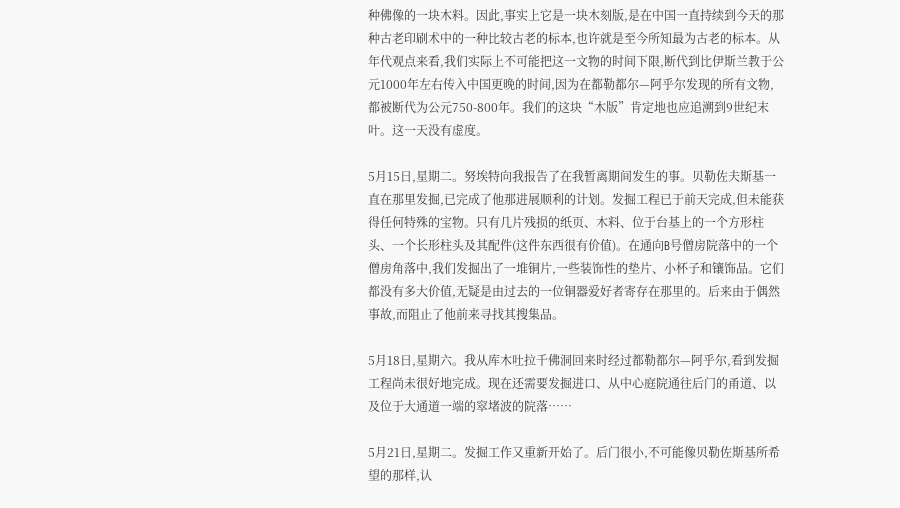种佛像的一块木料。因此,事实上它是一块木刻版,是在中国一直持续到今天的那种古老印刷术中的一种比较古老的标本,也许就是至今所知最为古老的标本。从年代观点来看,我们实际上不可能把这一文物的时间下限,断代到比伊斯兰教于公元1000年左右传入中国更晚的时间,因为在都勒都尔—阿乎尔发现的所有文物,都被断代为公元750-800年。我们的这块“木版”肯定地也应追溯到9世纪末叶。这一天没有虚度。

5月15日,星期二。努埃特向我报告了在我暂离期间发生的事。贝勒佐夫斯基一直在那里发掘,已完成了他那进展顺利的计划。发掘工程已于前天完成,但未能获得任何特殊的宝物。只有几片残损的纸页、木料、位于台基上的一个方形柱头、一个长形柱头及其配件(这件东西很有价值)。在通向B号僧房院落中的一个僧房角落中,我们发掘出了一堆铜片,一些装饰性的垫片、小杯子和镶饰品。它们都没有多大价值,无疑是由过去的一位铜器爱好者寄存在那里的。后来由于偶然事故,而阻止了他前来寻找其搜集品。

5月18日,星期六。我从库木吐拉千佛洞回来时经过都勒都尔—阿乎尔,看到发掘工程尚未很好地完成。现在还需要发掘进口、从中心庭院通往后门的甬道、以及位于大通道一端的窣堵波的院落……

5月21日,星期二。发掘工作又重新开始了。后门很小,不可能像贝勒佐斯基所希望的那样,认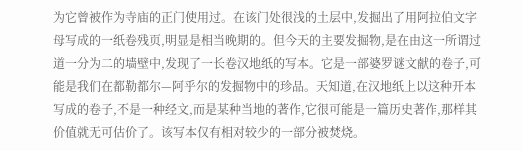为它曾被作为寺庙的正门使用过。在该门处很浅的土层中,发掘出了用阿拉伯文字母写成的一纸卷残页,明显是相当晚期的。但今天的主要发掘物,是在由这一所谓过道一分为二的墙壁中,发现了一长卷汉地纸的写本。它是一部婆罗谜文献的卷子,可能是我们在都勒都尔—阿乎尔的发掘物中的珍品。天知道,在汉地纸上以这种开本写成的卷子,不是一种经文,而是某种当地的著作,它很可能是一篇历史著作,那样其价值就无可估价了。该写本仅有相对较少的一部分被焚烧。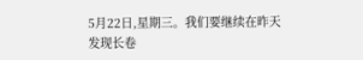5月22日,星期三。我们要继续在昨天发现长卷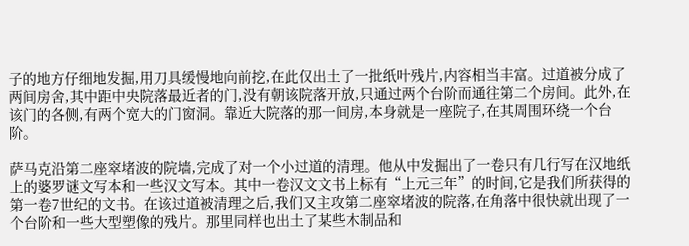子的地方仔细地发掘,用刀具缓慢地向前挖,在此仅出土了一批纸叶残片,内容相当丰富。过道被分成了两间房舍,其中距中央院落最近者的门,没有朝该院落开放,只通过两个台阶而通往第二个房间。此外,在该门的各侧,有两个宽大的门窗洞。靠近大院落的那一间房,本身就是一座院子,在其周围环绕一个台阶。

萨马克沿第二座窣堵波的院墙,完成了对一个小过道的清理。他从中发掘出了一卷只有几行写在汉地纸上的婆罗谜文写本和一些汉文写本。其中一卷汉文文书上标有“上元三年”的时间,它是我们所获得的第一卷7世纪的文书。在该过道被清理之后,我们又主攻第二座窣堵波的院落,在角落中很快就出现了一个台阶和一些大型塑像的残片。那里同样也出土了某些木制品和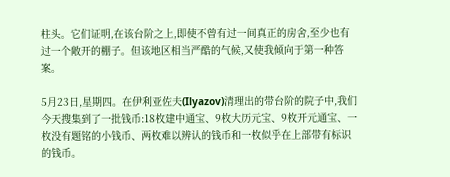柱头。它们证明,在该台阶之上,即使不曾有过一间真正的房舍,至少也有过一个敞开的棚子。但该地区相当严酷的气候,又使我倾向于第一种答案。

5月23日,星期四。在伊利亚佐夫(Ilyazov)清理出的带台阶的院子中,我们今天搜集到了一批钱币:18枚建中通宝、9枚大历元宝、9枚开元通宝、一枚没有题铭的小钱币、两枚难以辨认的钱币和一枚似乎在上部带有标识的钱币。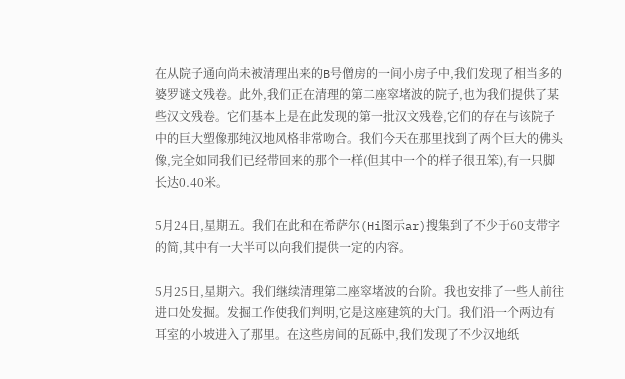在从院子通向尚未被清理出来的B号僧房的一间小房子中,我们发现了相当多的婆罗谜文残卷。此外,我们正在清理的第二座窣堵波的院子,也为我们提供了某些汉文残卷。它们基本上是在此发现的第一批汉文残卷,它们的存在与该院子中的巨大塑像那纯汉地风格非常吻合。我们今天在那里找到了两个巨大的佛头像,完全如同我们已经带回来的那个一样(但其中一个的样子很丑笨),有一只脚长达0.40米。

5月24日,星期五。我们在此和在希萨尔(Hi图示ar)搜集到了不少于60支带字的简,其中有一大半可以向我们提供一定的内容。

5月25日,星期六。我们继续清理第二座窣堵波的台阶。我也安排了一些人前往进口处发掘。发掘工作使我们判明,它是这座建筑的大门。我们沿一个两边有耳室的小坡进入了那里。在这些房间的瓦砾中,我们发现了不少汉地纸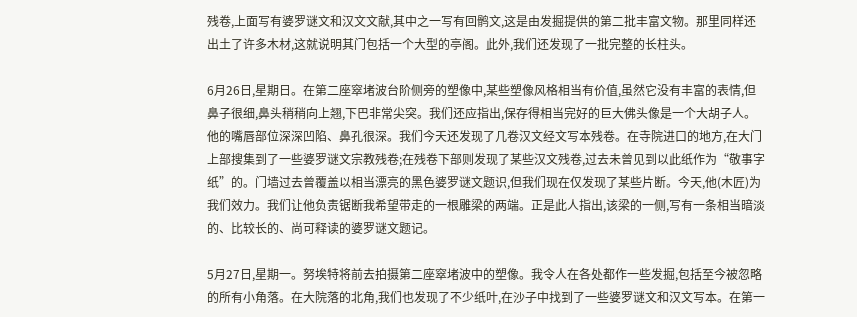残卷,上面写有婆罗谜文和汉文文献,其中之一写有回鹘文,这是由发掘提供的第二批丰富文物。那里同样还出土了许多木材,这就说明其门包括一个大型的亭阁。此外,我们还发现了一批完整的长柱头。

6月26日,星期日。在第二座窣堵波台阶侧旁的塑像中,某些塑像风格相当有价值,虽然它没有丰富的表情,但鼻子很细,鼻头稍稍向上翘,下巴非常尖突。我们还应指出,保存得相当完好的巨大佛头像是一个大胡子人。他的嘴唇部位深深凹陷、鼻孔很深。我们今天还发现了几卷汉文经文写本残卷。在寺院进口的地方,在大门上部搜集到了一些婆罗谜文宗教残卷;在残卷下部则发现了某些汉文残卷,过去未曾见到以此纸作为“敬事字纸”的。门墙过去曾覆盖以相当漂亮的黑色婆罗谜文题识,但我们现在仅发现了某些片断。今天,他(木匠)为我们效力。我们让他负责锯断我希望带走的一根雕梁的两端。正是此人指出,该梁的一侧,写有一条相当暗淡的、比较长的、尚可释读的婆罗谜文题记。

5月27日,星期一。努埃特将前去拍摄第二座窣堵波中的塑像。我令人在各处都作一些发掘,包括至今被忽略的所有小角落。在大院落的北角,我们也发现了不少纸叶,在沙子中找到了一些婆罗谜文和汉文写本。在第一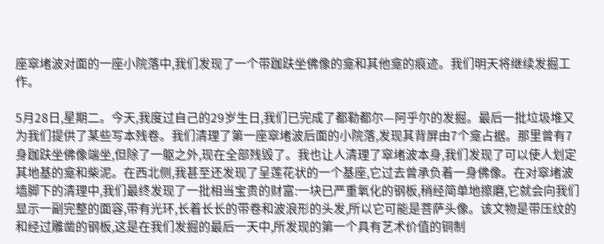座窣堵波对面的一座小院落中,我们发现了一个带跏趺坐佛像的龛和其他龛的痕迹。我们明天将继续发掘工作。

5月28日,星期二。今天,我度过自己的29岁生日,我们已完成了都勒都尔—阿乎尔的发掘。最后一批垃圾堆又为我们提供了某些写本残卷。我们清理了第一座窣堵波后面的小院落,发现其背屏由7个龛占据。那里曾有7身跏趺坐佛像端坐,但除了一躯之外,现在全部残毁了。我也让人清理了窣堵波本身,我们发现了可以使人划定其地基的龛和柴泥。在西北侧,我甚至还发现了呈莲花状的一个基座,它过去曾承负着一身佛像。在对窣堵波墙脚下的清理中,我们最终发现了一批相当宝贵的财富:一块已严重氧化的钢板,稍经简单地擦磨,它就会向我们显示一副完整的面容,带有光环,长着长长的带卷和波浪形的头发,所以它可能是菩萨头像。该文物是带压纹的和经过雕凿的钢板,这是在我们发掘的最后一天中,所发现的第一个具有艺术价值的铜制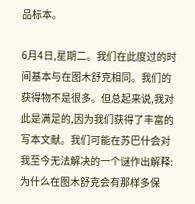品标本。

6月4日,星期二。我们在此度过的时间基本与在图木舒克相同。我们的获得物不是很多。但总起来说,我对此是满足的,因为我们获得了丰富的写本文献。我们可能在苏巴什会对我至今无法解决的一个谜作出解释:为什么在图木舒克会有那样多保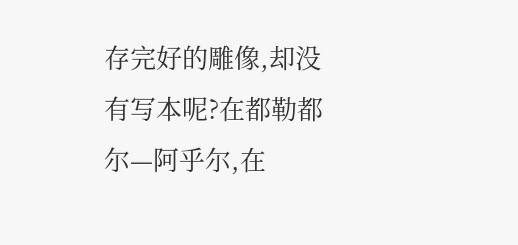存完好的雕像,却没有写本呢?在都勒都尔—阿乎尔,在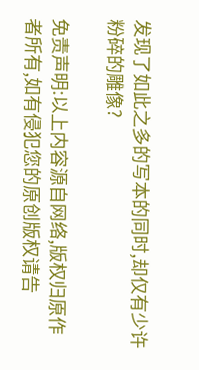发现了如此之多的写本的同时,却仅有少许粉碎的雕像?

免责声明:以上内容源自网络,版权归原作者所有,如有侵犯您的原创版权请告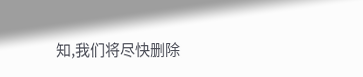知,我们将尽快删除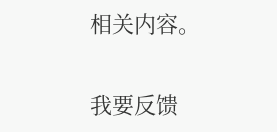相关内容。

我要反馈